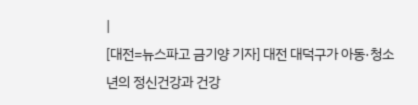|
[대전=뉴스파고 금기양 기자] 대전 대덕구가 아동·청소년의 정신건강과 건강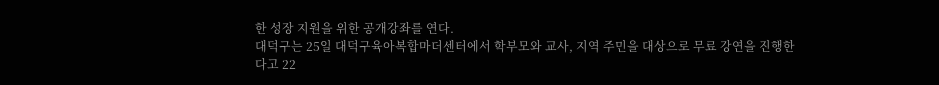한 성장 지원을 위한 공개강좌를 연다.
대덕구는 25일 대덕구육아복합마더센터에서 학부모와 교사, 지역 주민을 대상으로 무료 강연을 진행한다고 22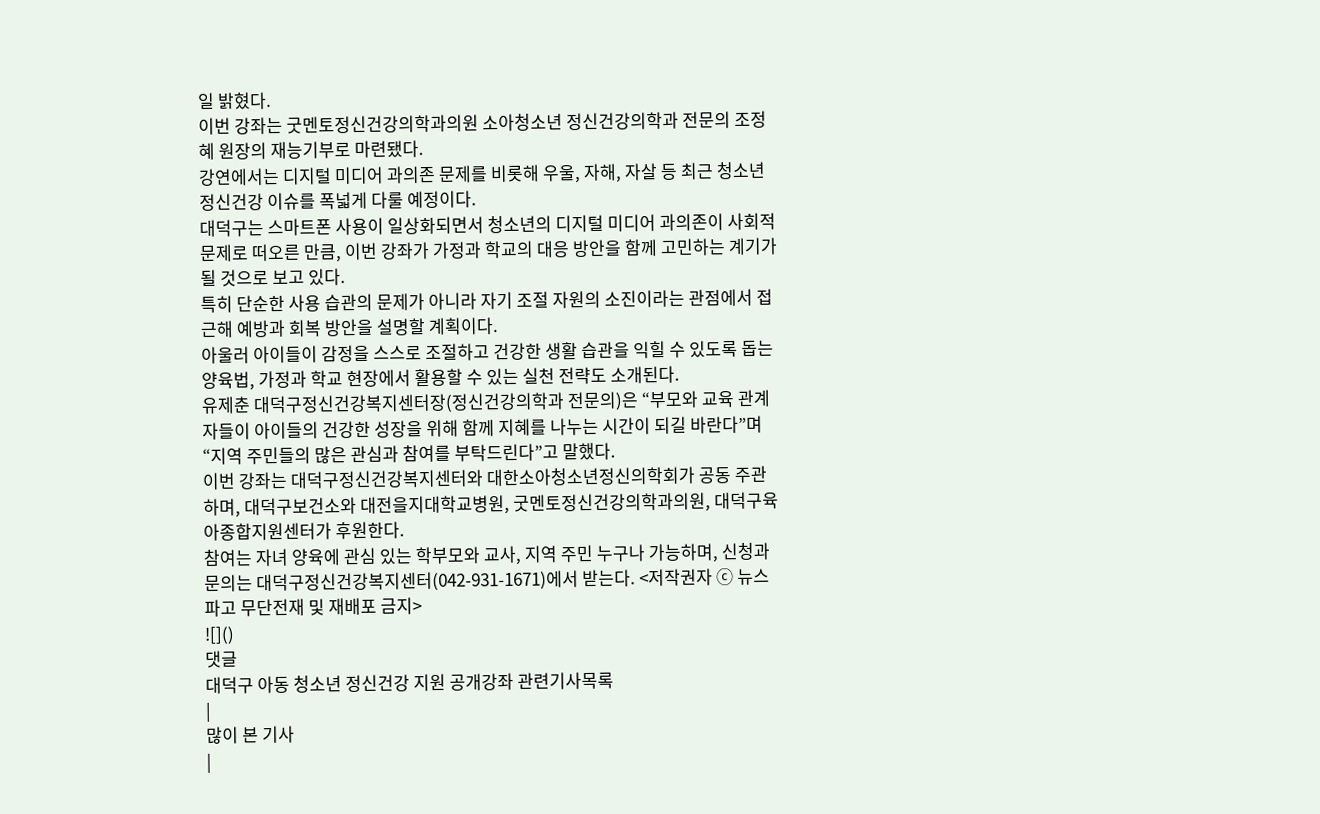일 밝혔다.
이번 강좌는 굿멘토정신건강의학과의원 소아청소년 정신건강의학과 전문의 조정혜 원장의 재능기부로 마련됐다.
강연에서는 디지털 미디어 과의존 문제를 비롯해 우울, 자해, 자살 등 최근 청소년 정신건강 이슈를 폭넓게 다룰 예정이다.
대덕구는 스마트폰 사용이 일상화되면서 청소년의 디지털 미디어 과의존이 사회적 문제로 떠오른 만큼, 이번 강좌가 가정과 학교의 대응 방안을 함께 고민하는 계기가 될 것으로 보고 있다.
특히 단순한 사용 습관의 문제가 아니라 자기 조절 자원의 소진이라는 관점에서 접근해 예방과 회복 방안을 설명할 계획이다.
아울러 아이들이 감정을 스스로 조절하고 건강한 생활 습관을 익힐 수 있도록 돕는 양육법, 가정과 학교 현장에서 활용할 수 있는 실천 전략도 소개된다.
유제춘 대덕구정신건강복지센터장(정신건강의학과 전문의)은 “부모와 교육 관계자들이 아이들의 건강한 성장을 위해 함께 지혜를 나누는 시간이 되길 바란다”며 “지역 주민들의 많은 관심과 참여를 부탁드린다”고 말했다.
이번 강좌는 대덕구정신건강복지센터와 대한소아청소년정신의학회가 공동 주관하며, 대덕구보건소와 대전을지대학교병원, 굿멘토정신건강의학과의원, 대덕구육아종합지원센터가 후원한다.
참여는 자녀 양육에 관심 있는 학부모와 교사, 지역 주민 누구나 가능하며, 신청과 문의는 대덕구정신건강복지센터(042-931-1671)에서 받는다. <저작권자 ⓒ 뉴스파고 무단전재 및 재배포 금지>
![]()
댓글
대덕구 아동 청소년 정신건강 지원 공개강좌 관련기사목록
|
많이 본 기사
|